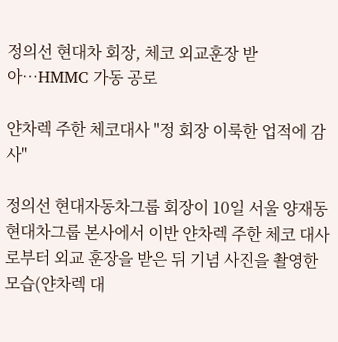정의선 현대차 회장, 체코 외교훈장 받아…HMMC 가동 공로

얀차렉 주한 체코대사 "정 회장 이룩한 업적에 감사"

정의선 현대자동차그룹 회장이 10일 서울 양재동 현대차그룹 본사에서 이반 얀차렉 주한 체코 대사로부터 외교 훈장을 받은 뒤 기념 사진을 촬영한 모습(얀차렉 대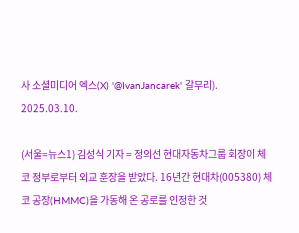사 소셜미디어 엑스(X) '@IvanJancarek' 갈무리). 2025.03.10.

(서울=뉴스1) 김성식 기자 = 정의선 현대자동차그룹 회장이 체코 정부로부터 외교 훈장을 받았다. 16년간 현대차(005380) 체코 공장(HMMC)을 가동해 온 공로를 인정한 것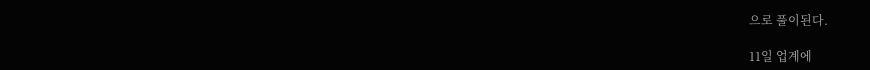으로 풀이된다.

11일 업계에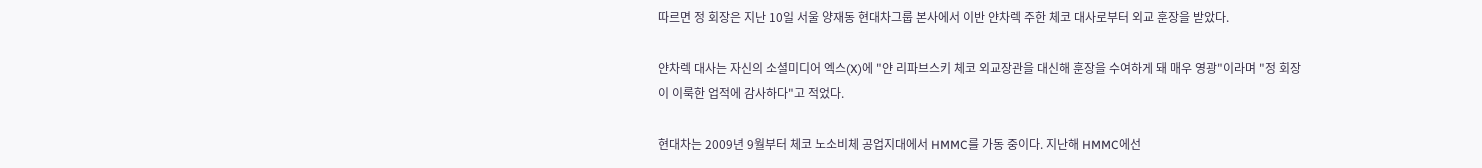따르면 정 회장은 지난 10일 서울 양재동 현대차그룹 본사에서 이반 얀차렉 주한 체코 대사로부터 외교 훈장을 받았다.

얀차렉 대사는 자신의 소셜미디어 엑스(X)에 "얀 리파브스키 체코 외교장관을 대신해 훈장을 수여하게 돼 매우 영광"이라며 "정 회장이 이룩한 업적에 감사하다"고 적었다.

현대차는 2009년 9월부터 체코 노소비체 공업지대에서 HMMC를 가동 중이다. 지난해 HMMC에선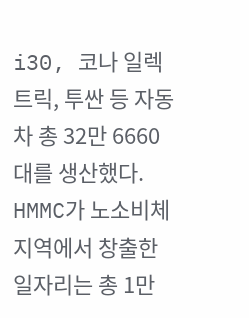i30, 코나 일렉트릭, 투싼 등 자동차 총 32만 6660대를 생산했다. HMMC가 노소비체 지역에서 창출한 일자리는 총 1만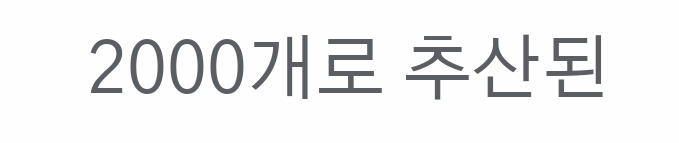2000개로 추산된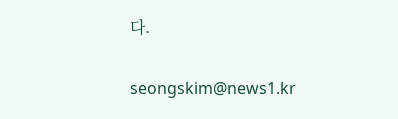다.

seongskim@news1.kr